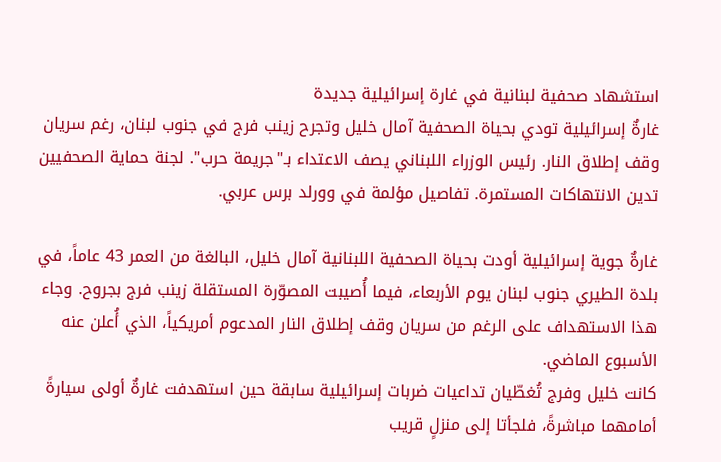استشهاد صحفية لبنانية في غارة إسرائيلية جديدة
غارةٌ إسرائيلية تودي بحياة الصحفية آمال خليل وتجرح زينب فرج في جنوب لبنان، رغم سريان وقف إطلاق النار. رئيس الوزراء اللبناني يصف الاعتداء بـ"جريمة حرب". لجنة حماية الصحفيين تدين الانتهاكات المستمرة. تفاصيل مؤلمة في وورلد برس عربي.

غارةٌ جوية إسرائيلية أودت بحياة الصحفية اللبنانية آمال خليل، البالغة من العمر 43 عاماً، في بلدة الطيري جنوب لبنان يوم الأربعاء، فيما أُصيبت المصوّرة المستقلة زينب فرج بجروح. وجاء هذا الاستهداف على الرغم من سريان وقف إطلاق النار المدعوم أمريكياً، الذي أُعلن عنه الأسبوع الماضي.
كانت خليل وفرج تُغطّيان تداعيات ضربات إسرائيلية سابقة حين استهدفت غارةٌ أولى سيارةً أمامهما مباشرةً، فلجأتا إلى منزلٍ قريب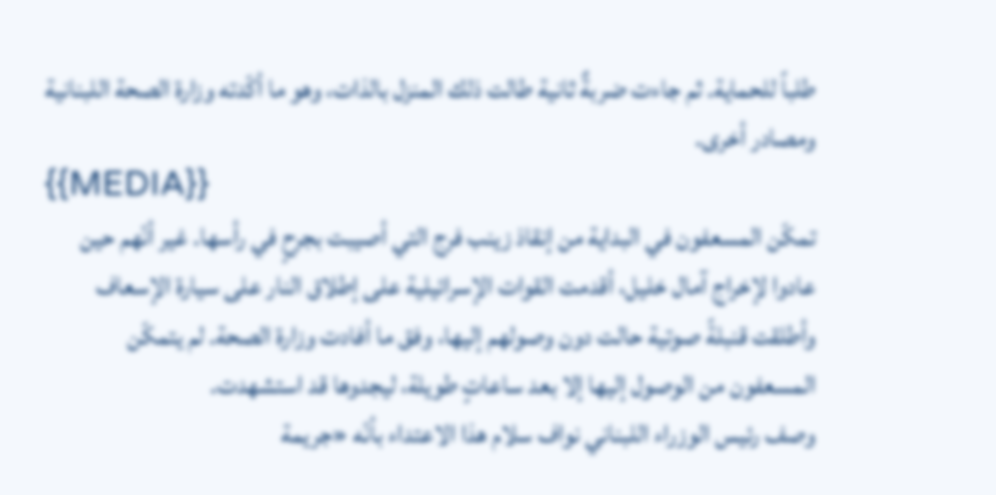طلباً للحماية. ثم جاءت ضربةٌ ثانية طالت ذلك المنزل بالذات، وهو ما أكّدته وزارة الصحة اللبنانية ومصادر أخرى.
{{MEDIA}}
تمكّن المسعفون في البداية من إنقاذ زينب فرج التي أصيبت بجرحٍ في رأسها. غير أنّهم حين عادوا لإخراج آمال خليل، أقدمت القوات الإسرائيلية على إطلاق النار على سيارة الإسعاف وأطلقت قنبلةً صوتية حالت دون وصولهم إليها، وفق ما أفادت وزارة الصحة. لم يتمكّن المسعفون من الوصول إليها إلا بعد ساعاتٍ طويلة، ليجدوها قد استشهدت.
وصف رئيس الوزراء اللبناني نواف سلام هذا الاعتداء بأنّه «جريمة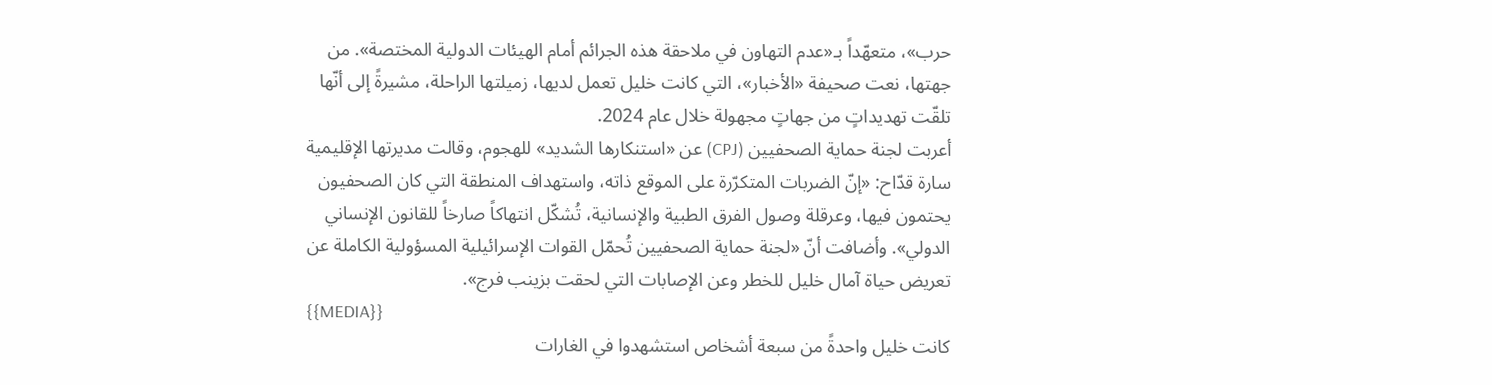حرب»، متعهّداً بـ«عدم التهاون في ملاحقة هذه الجرائم أمام الهيئات الدولية المختصة». من جهتها، نعت صحيفة «الأخبار»، التي كانت خليل تعمل لديها، زميلتها الراحلة، مشيرةً إلى أنّها تلقّت تهديداتٍ من جهاتٍ مجهولة خلال عام 2024.
أعربت لجنة حماية الصحفيين (CPJ) عن «استنكارها الشديد» للهجوم، وقالت مديرتها الإقليمية سارة قدّاح: «إنّ الضربات المتكرّرة على الموقع ذاته، واستهداف المنطقة التي كان الصحفيون يحتمون فيها، وعرقلة وصول الفرق الطبية والإنسانية، تُشكّل انتهاكاً صارخاً للقانون الإنساني الدولي». وأضافت أنّ «لجنة حماية الصحفيين تُحمّل القوات الإسرائيلية المسؤولية الكاملة عن تعريض حياة آمال خليل للخطر وعن الإصابات التي لحقت بزينب فرج».
{{MEDIA}}
كانت خليل واحدةً من سبعة أشخاص استشهدوا في الغارات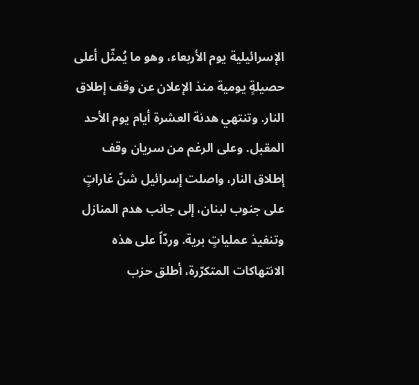الإسرائيلية يوم الأربعاء، وهو ما يُمثّل أعلى حصيلةٍ يومية منذ الإعلان عن وقف إطلاق النار. وتنتهي هدنة العشرة أيام يوم الأحد المقبل. وعلى الرغم من سريان وقف إطلاق النار، واصلت إسرائيل شنّ غاراتٍ على جنوب لبنان، إلى جانب هدم المنازل وتنفيذ عملياتٍ برية. وردّاً على هذه الانتهاكات المتكرّرة، أطلق حزب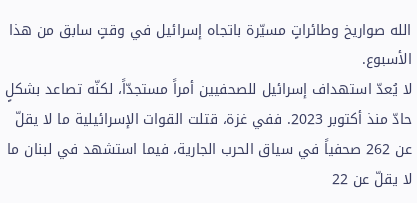الله صواريخ وطائراتٍ مسيّرة باتجاه إسرائيل في وقتٍ سابق من هذا الأسبوع.
لا يُعدّ استهداف إسرائيل للصحفيين أمراً مستجدّاً، لكنّه تصاعد بشكلٍ حادّ منذ أكتوبر 2023. ففي غزة، قتلت القوات الإسرائيلية ما لا يقلّ عن 262 صحفياً في سياق الحرب الجارية، فيما استشهد في لبنان ما لا يقلّ عن 22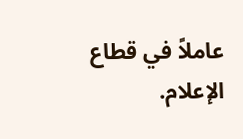عاملاً في قطاع الإعلام.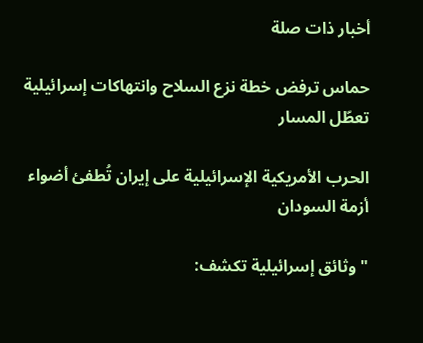أخبار ذات صلة

حماس ترفض خطة نزع السلاح وانتهاكات إسرائيلية تعطّل المسار

الحرب الأمريكية الإسرائيلية على إيران تُطفئ أضواء أزمة السودان

"وثائق إسرائيلية تكشف: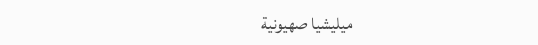ميليشيا صهيونية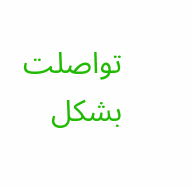تواصلت بشكل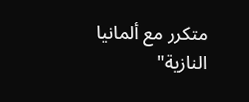متكرر مع ألمانيا النازية"